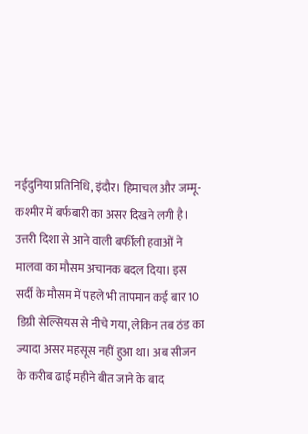नईदुनिया प्रतिनिधि, इंदौर। हिमाचल और जम्मू-कश्मीर में बर्फबारी का असर दिखने लगी है। उत्तरी दिशा से आने वाली बर्फीली हवाओं ने मालवा का मौसम अचानक बदल दिया। इस सर्दी के मौसम में पहले भी तापमान कई बार 10 डिग्री सेल्सियस से नीचे गया, लेकिन तब ठंड का ज्यादा असर महसूस नहीं हुआ था। अब सीजन के करीब ढाई महीने बीत जाने के बाद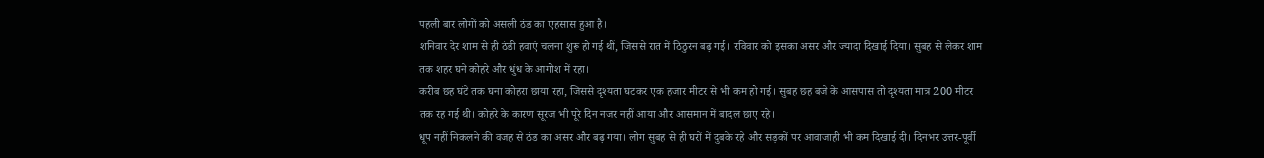पहली बार लोगों को असली ठंड का एहसास हुआ है।
शनिवार देर शाम से ही ठंडी हवाएं चलना शुरू हो गई थीं, जिससे रात में ठिठुरन बढ़ गई। रविवार को इसका असर और ज्यादा दिखाई दिया। सुबह से लेकर शाम तक शहर घने कोहरे और धुंध के आगोश में रहा।
करीब छह घंटे तक घना कोहरा छाया रहा, जिससे दृश्यता घटकर एक हजार मीटर से भी कम हो गई। सुबह छह बजे के आसपास तो दृश्यता मात्र 200 मीटर तक रह गई थी। कोहरे के कारण सूरज भी पूरे दिन नजर नहीं आया और आसमान में बादल छाए रहे।
धूप नहीं निकलने की वजह से ठंड का असर और बढ़ गया। लोग सुबह से ही घरों में दुबके रहे और सड़कों पर आवाजाही भी कम दिखाई दी। दिनभर उत्तर-पूर्वी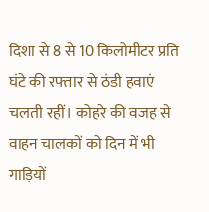दिशा से 8 से 10 किलोमीटर प्रति घंटे की रफ्तार से ठंडी हवाएं चलती रहीं। कोहरे की वजह से वाहन चालकों को दिन में भी गाड़ियों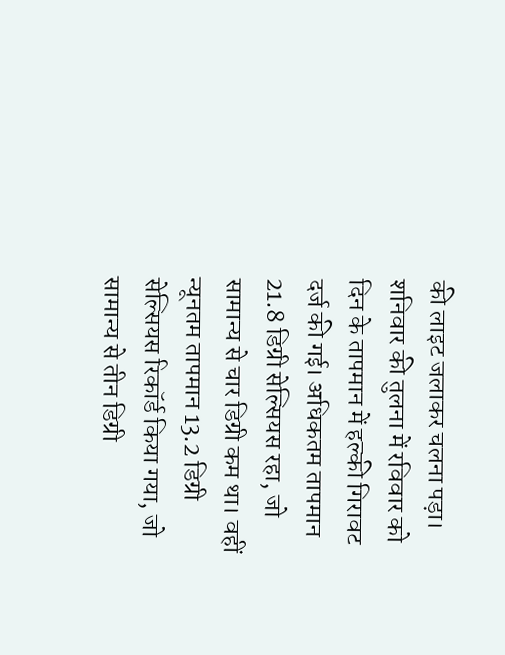की लाइट जलाकर चलना पड़ा।
शनिवार की तुलना में रविवार को दिन के तापमान में हल्की गिरावट दर्ज की गई। अधिकतम तापमान 21.8 डिग्री सेल्सियस रहा, जो सामान्य से चार डिग्री कम था। वहीं न्यूनतम तापमान 13.2 डिग्री सेल्सियस रिकॉर्ड किया गया, जो सामान्य से तीन डिग्री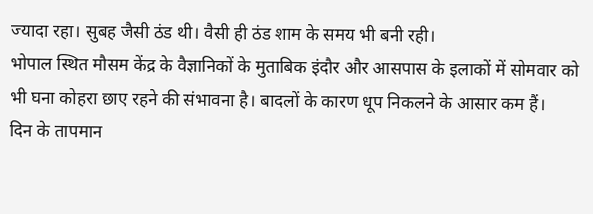ज्यादा रहा। सुबह जैसी ठंड थी। वैसी ही ठंड शाम के समय भी बनी रही।
भोपाल स्थित मौसम केंद्र के वैज्ञानिकों के मुताबिक इंदौर और आसपास के इलाकों में सोमवार को भी घना कोहरा छाए रहने की संभावना है। बादलों के कारण धूप निकलने के आसार कम हैं।
दिन के तापमान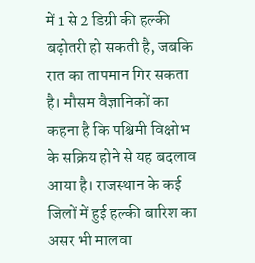में 1 से 2 डिग्री की हल्की बढ़ोतरी हो सकती है, जबकि रात का तापमान गिर सकता है। मौसम वैज्ञानिकों का कहना है कि पश्चिमी विक्षोभ के सक्रिय होने से यह बदलाव आया है। राजस्थान के कई जिलों में हुई हल्की बारिश का असर भी मालवा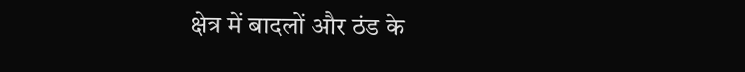क्षेत्र में बादलों और ठंड के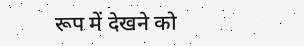रूप में देखने को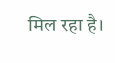मिल रहा है।